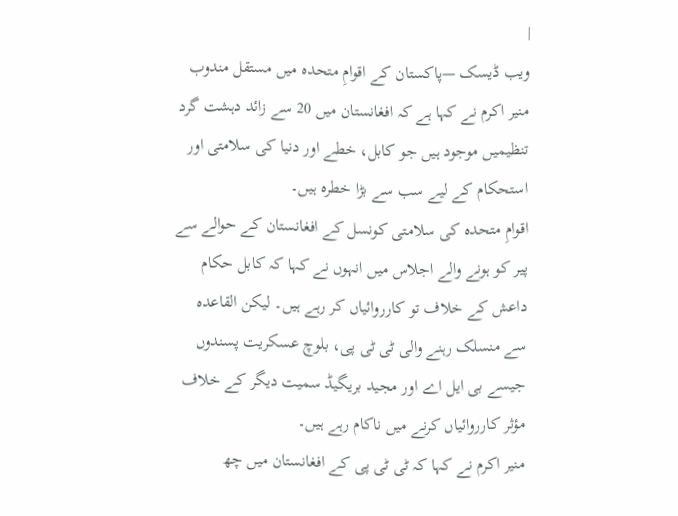|
ویب ڈیسک —پاکستان کے اقوامِ متحدہ میں مستقل مندوب منیر اکرم نے کہا ہے کہ افغانستان میں 20 سے زائد دہشت گرد تنظیمیں موجود ہیں جو کابل، خطے اور دنیا کی سلامتی اور استحکام کے لیے سب سے بڑا خطرہ ہیں۔
اقوامِ متحدہ کی سلامتی کونسل کے افغانستان کے حوالے سے پیر کو ہونے والے اجلاس میں انہوں نے کہا کہ کابل حکام داعش کے خلاف تو کارروائیاں کر رہے ہیں۔ لیکن القاعدہ سے منسلک رہنے والی ٹی ٹی پی، بلوچ عسکریت پسندوں جیسے بی ایل اے اور مجید بریگیڈ سمیت دیگر کے خلاف مؤثر کارروائیاں کرنے میں ناکام رہے ہیں۔
منیر اکرم نے کہا کہ ٹی ٹی پی کے افغانستان میں چھ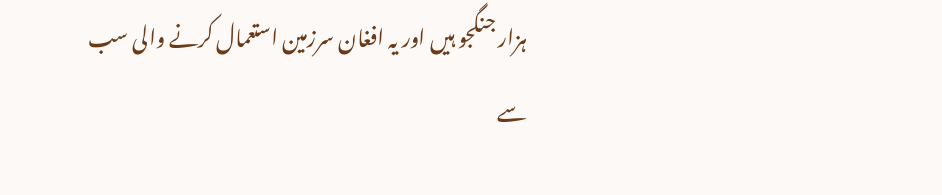ہزار جنگجو ہیں اور یہ افغان سرزمین استعمال کرنے والی سب سے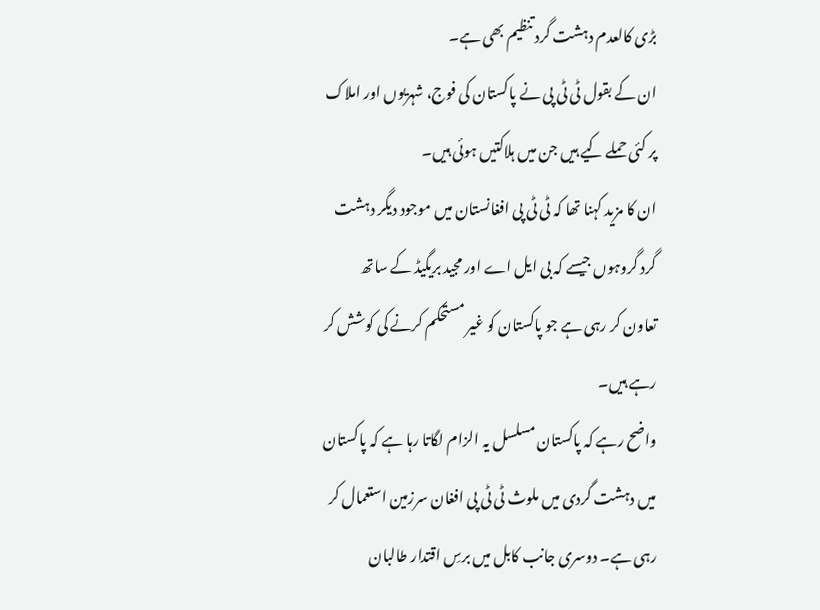بڑی کالعدم دہشت گرد تنظیم بھی ہے۔
ان کے بقول ٹی ٹی پی نے پاکستان کی فوج، شہریوں اور املاک پر کئی حملے کیے ہیں جن میں ہلاکتیں ہوئی ہیں۔
ان کا مزید کہنا تھا کہ ٹی ٹی پی افغانستان میں موجود دیگر دہشت گرد گروہوں جیسے کہ بی ایل اے اور مجید بریگیڈ کے ساتھ تعاون کر رہی ہے جو پاکستان کو غیر مستحکم کرنے کی کوشش کر رہے ہیں۔
واضح رہے کہ پاکستان مسلسل یہ الزام لگاتا رہا ہے کہ پاکستان میں دہشت گردی میں ملوث ٹی ٹی پی افغان سرزمین استعمال کر رہی ہے۔ دوسری جانب کابل میں برسِ اقتدار طالبان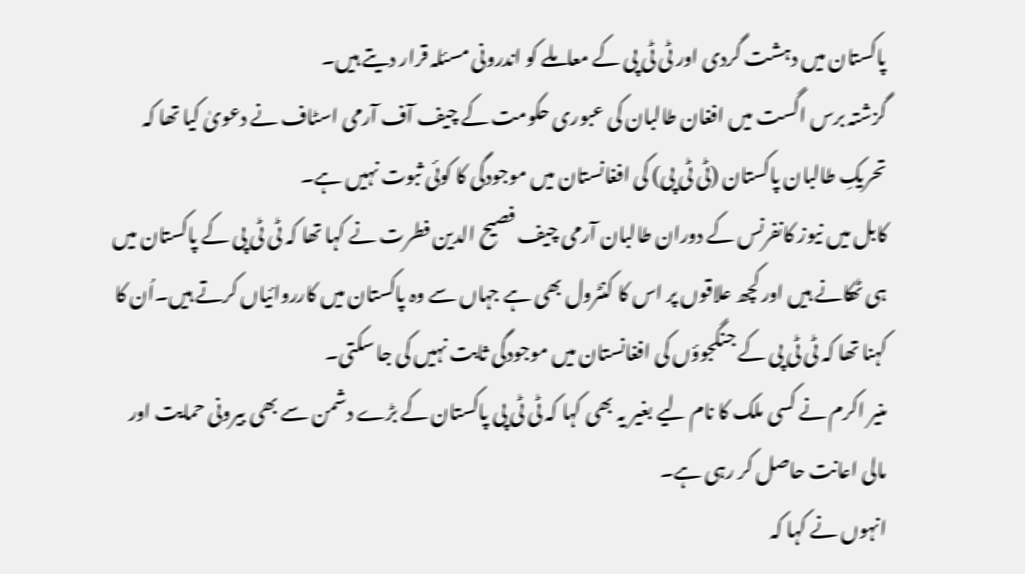پاکستان میں دہشت گردی اور ٹی ٹی پی کے معاملے کو اندرونی مسئلہ قرار دیتے ہیں۔
گزشتہ برس اگست میں افغان طالبان کی عبوری حکومت کے چیف آف آرمی اسٹاف نے دعویٰ کیا تھا کہ تحریکِ طالبان پاکستان (ٹی ٹی پی) کی افغانستان میں موجودگی کا کوئی ثبوت نہیں ہے۔
کابل میں نیوز کانفرنس کے دوران طالبان آرمی چیف فصیح الدین فطرت نے کہا تھا کہ ٹی ٹی پی کے پاکستان میں ہی ٹھکانے ہیں اور کچھ علاقوں پر اس کا کنٹرول بھی ہے جہاں سے وہ پاکستان میں کارروائیاں کرتے ہیں۔اُن کا کہنا تھا کہ ٹی ٹی پی کے جنگجوؤں کی افغانستان میں موجودگی ثابت نہیں کی جا سکتی۔
منیر اکرم نے کسی ملک کا نام لیے بغیر یہ بھی کہا کہ ٹی ٹی پی پاکستان کے بڑے دشمن سے بھی بیرونی حمایت اور مالی اعانت حاصل کر رہی ہے۔
انہوں نے کہا کہ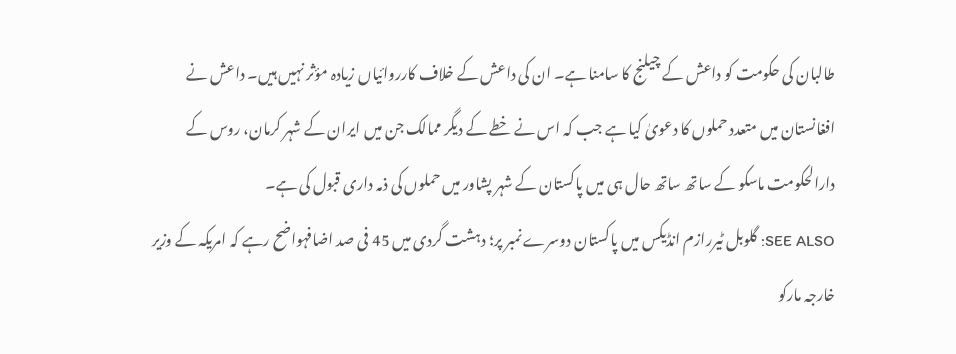طالبان کی حکومت کو داعش کے چیلنج کا سامنا ہے۔ ان کی داعش کے خلاف کارروائیاں زیادہ مؤثر نہیں ہیں۔ داعش نے افغانستان میں متعدد حملوں کا دعویٰ کیا ہے جب کہ اس نے خطے کے دیگر ممالک جن میں ایران کے شہر کرمان، روس کے دارالحکومت ماسکو کے ساتھ ساتھ حال ہی میں پاکستان کے شہر پشاور میں حملوں کی ذمہ داری قبول کی ہے۔
SEE ALSO: گلوبل ٹیررازم انڈیکس میں پاکستان دوسرے نمبر پر؛ دہشت گردی میں 45 فی صد اضافہواضح رہے کہ امریکہ کے وزیر خارجہ مارکو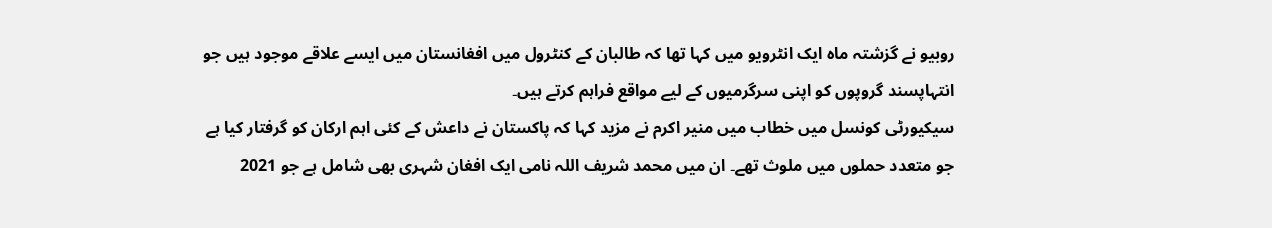روبیو نے گزشتہ ماہ ایک انٹرویو میں کہا تھا کہ طالبان کے کنٹرول میں افغانستان میں ایسے علاقے موجود ہیں جو انتہاپسند گروپوں کو اپنی سرگرمیوں کے لیے مواقع فراہم کرتے ہیں۔
سیکیورٹی کونسل میں خطاب میں منیر اکرم نے مزید کہا کہ پاکستان نے داعش کے کئی اہم ارکان کو گرفتار کیا ہے جو متعدد حملوں میں ملوث تھے۔ ان میں محمد شریف اللہ نامی ایک افغان شہری بھی شامل ہے جو 2021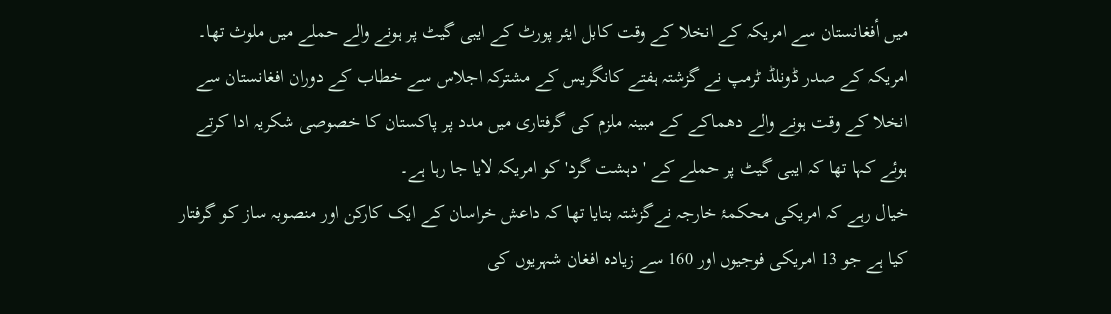میں أفغانستان سے امریکہ کے انخلا کے وقت کابل ایئر پورٹ کے ایبی گیٹ پر ہونے والے حملے میں ملوث تھا۔
امریکہ کے صدر ڈونلڈ ٹرمپ نے گزشتہ ہفتے کانگریس کے مشترکہ اجلاس سے خطاب کے دوران افغانستان سے انخلا کے وقت ہونے والے دھماکے کے مبینہ ملزم کی گرفتاری میں مدد پر پاکستان کا خصوصی شکریہ ادا کرتے ہوئے کہا تھا کہ ایبی گیٹ پر حملے کے 'دہشت گرد' کو امریکہ لایا جا رہا ہے۔
خیال رہے کہ امریکی محکمۂ خارجہ نےگزشتہ بتایا تھا کہ داعش خراسان کے ایک کارکن اور منصوبہ ساز کو گرفتار کیا ہے جو 13 امریکی فوجیوں اور 160 سے زیادہ افغان شہریوں کی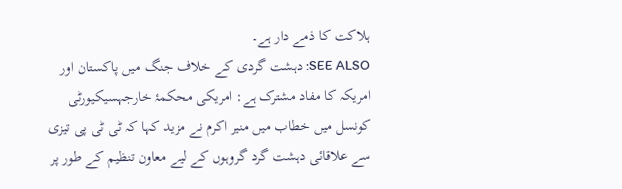ہلاکت کا ذمے دار ہے۔
SEE ALSO: دہشت گردی کے خلاف جنگ میں پاکستان اور امریکہ کا مفاد مشترک ہے: امریکی محکمۂ خارجہسیکیورٹی کونسل میں خطاب میں منیر اکرم نے مزید کہا کہ ٹی ٹی پی تیزی سے علاقائی دہشت گرد گروہوں کے لیے معاون تنظیم کے طور پر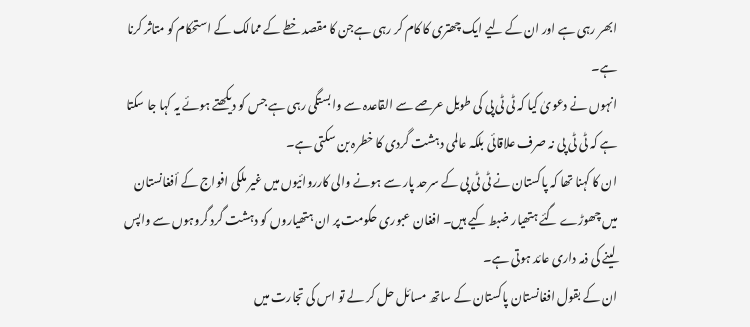ابھر رہی ہے اور ان کے لیے ایک چھتری کا کام کر رہی ہےجن کا مقصد خطے کے ممالک کے استحکام کو متاثر کرنا ہے۔
انہوں نے دعویٰ کیا کہ ٹی ٹی پی کی طویل عرصے سے القاعدہ سے وابستگی رہی ہے جس کو دیکھتے ہوئے یہ کہا جا سکتا ہے کہ ٹی ٹی پی نہ صرف علاقائی بلکہ عالمی دہشت گردی کا خطرہ بن سکتی ہے۔
ان کا کہنا تھا کہ پاکستان نے ٹی ٹی پی کے سرحد پار سے ہونے والی کارروائیوں میں غیر ملکی افواج کے أفغانستان میں چھوڑے گئے ہتھیار ضبط کیے ہیں۔ افغان عبوری حکومت پر ان ہتھیاروں کو دہشت گرد گروہوں سے واپس لینے کی ذمہ داری عائد ہوتی ہے۔
ان کے بقول افغانستان پاکستان کے ساتھ مسائل حل کر لے تو اس کی تجارت میں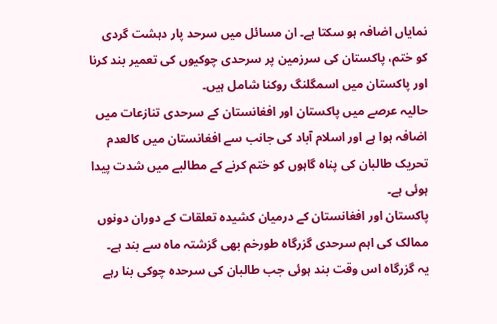نمایاں اضافہ ہو سکتا ہے۔ ان مسائل میں سرحد پار دہشت گردی کو ختم، پاکستان کی سرزمین پر سرحدی چوکیوں کی تعمیر بند کرنا اور پاکستان میں اسمگلنگ روکنا شامل ہیں۔
حالیہ عرصے میں پاکستان اور افغانستان کے سرحدی تنازعات میں اضافہ ہوا ہے اور اسلام آباد کی جانب سے افغانستان میں کالعدم تحریک طالبان کی پناہ گاہوں کو ختم کرنے کے مطالبے میں شدت پیدا ہوئی ہے۔
پاکستان اور افغانستان کے درمیان کشیدہ تعلقات کے دوران دونوں ممالک کی اہم سرحدی گزرگاہ طورخم بھی گزشتہ ماہ سے بند ہے۔
یہ گزرگاہ اس وقت بند ہوئی جب طالبان کی سرحدہ چوکی بنا رہے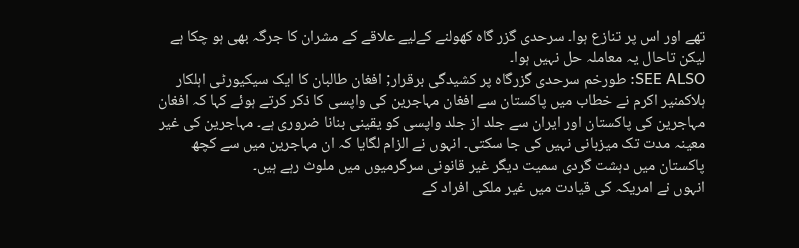تھے اور اس پر تنازع ہوا۔ سرحدی گزر گاہ کھولنے کےلیے علاقے کے مشران کا جرگہ بھی ہو چکا ہے لیکن تاحال یہ معاملہ حل نہیں ہوا۔
SEE ALSO: طورخم سرحدی گزرگاہ پر کشیدگی برقرار; افغان طالبان کا ایک سیکیورٹی اہلکار ہلاکمنیر اکرم نے خطاب میں پاکستان سے افغان مہاجرین کی واپسی کا ذکر کرتے ہوئے کہا کہ افغان مہاجرین کی پاکستان اور ایران سے جلد از جلد واپسی کو یقینی بنانا ضروری ہے۔ مہاجرین کی غیر معینہ مدت تک میزبانی نہیں کی جا سکتی۔ انہوں نے الزام لگایا کہ ان مہاجرین میں سے کچھ پاکستان میں دہشت گردی سمیت دیگر غیر قانونی سرگرمیوں میں ملوث رہے ہیں۔
انہوں نے امریکہ کی قیادت میں غیر ملکی افراد کے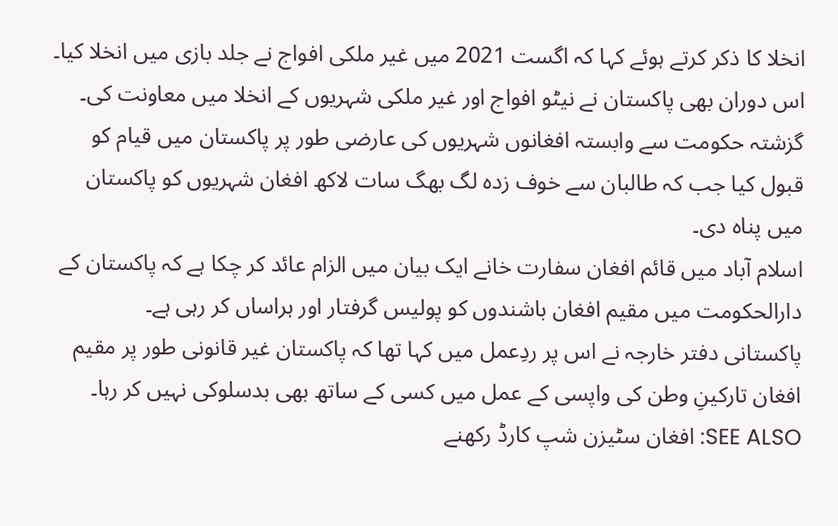انخلا کا ذکر کرتے ہوئے کہا کہ اگست 2021 میں غیر ملکی افواج نے جلد بازی میں انخلا کیا۔ اس دوران بھی پاکستان نے نیٹو افواج اور غیر ملکی شہریوں کے انخلا میں معاونت کی۔ گزشتہ حکومت سے وابستہ افغانوں شہریوں کی عارضی طور پر پاکستان میں قیام کو قبول کیا جب کہ طالبان سے خوف زدہ لگ بھگ سات لاکھ افغان شہریوں کو پاکستان میں پناہ دی۔
اسلام آباد میں قائم افغان سفارت خانے ایک بیان میں الزام عائد کر چکا ہے کہ پاکستان کے دارالحکومت میں مقیم افغان باشندوں کو پولیس گرفتار اور ہراساں کر رہی ہے۔
پاکستانی دفتر خارجہ نے اس پر ردِعمل میں کہا تھا کہ پاکستان غیر قانونی طور پر مقیم افغان تارکینِ وطن کی واپسی کے عمل میں کسی کے ساتھ بھی بدسلوکی نہیں کر رہا۔
SEE ALSO: افغان سٹیزن شپ کارڈ رکھنے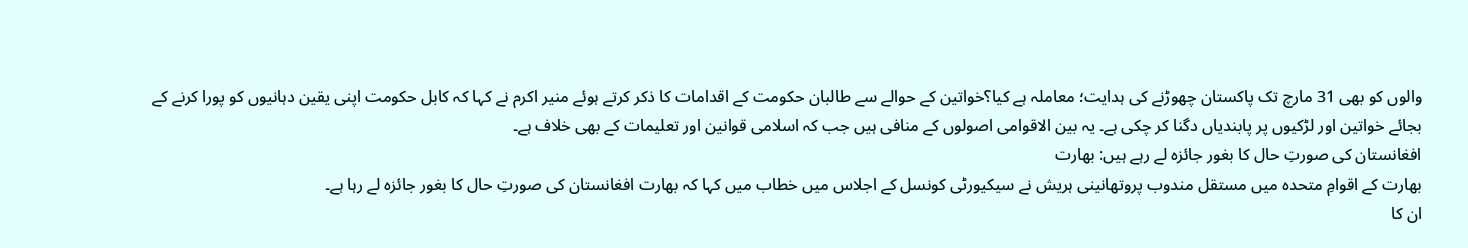والوں کو بھی 31 مارچ تک پاکستان چھوڑنے کی ہدایت؛ معاملہ ہے کیا؟خواتین کے حوالے سے طالبان حکومت کے اقدامات کا ذکر کرتے ہوئے منیر اکرم نے کہا کہ کابل حکومت اپنی یقین دہانیوں کو پورا کرنے کے بجائے خواتین اور لڑکیوں پر پابندیاں دگنا کر چکی ہے۔ یہ بین الاقوامی اصولوں کے منافی ہیں جب کہ اسلامی قوانین اور تعلیمات کے بھی خلاف ہے۔
افغانستان کی صورتِ حال کا بغور جائزہ لے رہے ہیں: بھارت
بھارت کے اقوامِ متحدہ میں مستقل مندوب پروتھانینی ہریش نے سیکیورٹی کونسل کے اجلاس میں خطاب میں کہا کہ بھارت افغانستان کی صورتِ حال کا بغور جائزہ لے رہا ہے۔
ان کا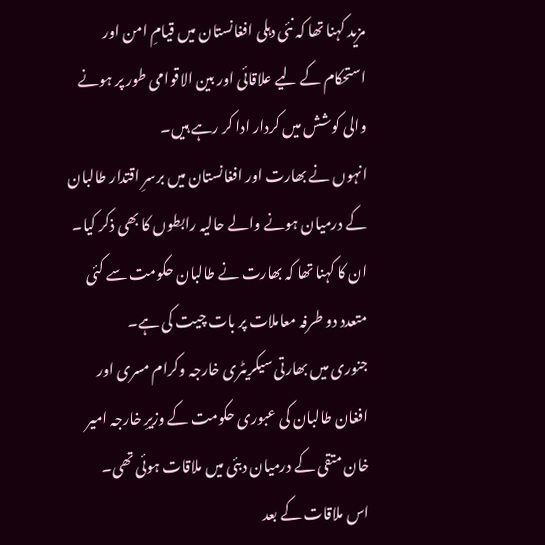مزید کہنا تھا کہ نئی دہلی افغانستان میں قیامِ امن اور استحکام کے لیے علاقائی اور بین الاقوامی طور پر ہونے والی کوشش میں کردار ادا کر رہے ہیں۔
انہوں نے بھارت اور افغانستان میں برسرِ اقتدار طالبان کے درمیان ہونے والے حالیہ رابطوں کا بھی ذکر کیا۔
ان کا کہنا تھا کہ بھارت نے طالبان حکومت سے کئی متعدد دو طرفہ معاملات پر بات چیت کی ہے۔
جنوری میں بھارتی سیکریٹری خارجہ وکرام مسری اور افغان طالبان کی عبوری حکومت کے وزیرِ خارجہ امیر خان متقی کے درمیان دبئی میں ملاقات ہوئی تھی۔
اس ملاقات کے بعد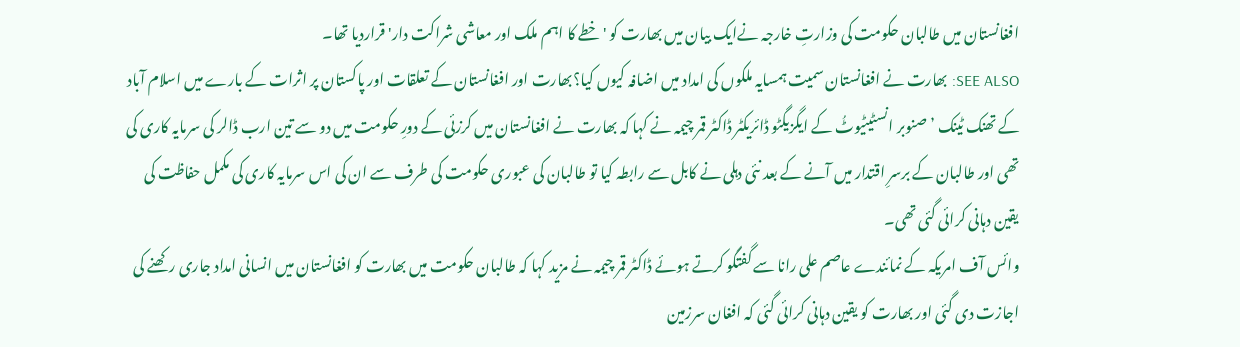افغانستان میں طالبان حکومت کی وزارتِ خارجہ نےایک بیان میں بھارت کو 'خطے کا اہم ملک اور معاشی شراکت دار' قراردیا تھا۔
SEE ALSO: بھارت نے افغانستان سمیت ہمسایہ ملکوں کی امداد میں اضافہ کیوں کیا؟بھارت اور افغانستان کے تعلقات اور پاکستان پر اثرات کے بارے میں اسلام آباد کے تھنک ٹینک ’ صنوبر انسٹیٹیوٹُ کے ایگزیگٹو ڈائریکٹر ڈاکٹر قمر چیمہ نے کہا کہ بھارت نے افغانستان میں کرزئی کے دورِ حکومت میں دو سے تین ارب ڈالر کی سرمایہ کاری کی تھی اور طالبان کے برسرِ اقتدار میں آنے کے بعد نئی دہلی نے کابل سے رابطہ کیا تو طالبان کی عبوری حکومت کی طرف سے ان کی اس سرمایہ کاری کی مکمل حفاظت کی یقین دہانی کرائی گئی تھی۔
وائس آف امریکہ کے نمائندے عاصم علی رانا سے گفتگو کرتے ہوئے ڈاکٹر قمر چیمہ نے مزید کہا کہ طالبان حکومت میں بھارت کو افغانستان میں انسانی امداد جاری رکھنے کی اجازت دی گئی اور بھارت کو یقین دہانی کرائی گئی کہ افغان سرزمین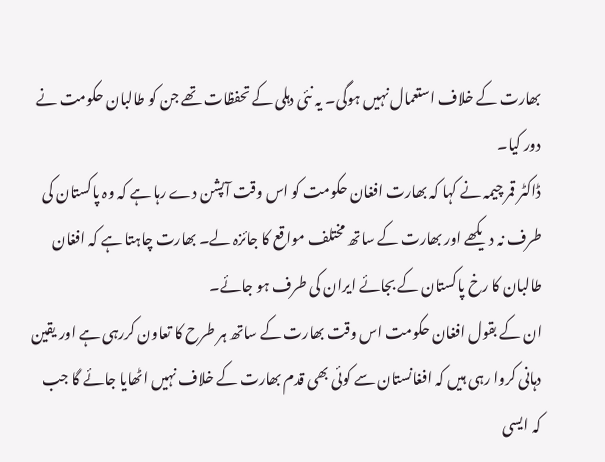بھارت کے خلاف استعمال نہیں ہوگی۔ یہ نئی دہلی کے تحفظات تھے جن کو طالبان حکومت نے دور کیا۔
ڈاکٹر قمر چیمہ نے کہا کہ بھارت افغان حکومت کو اس وقت آپشن دے رہا ہے کہ وہ پاکستان کی طرف نہ دیکھے اور بھارت کے ساتھ مختلف مواقع کا جائزہ لے۔ بھارت چاہتا ہے کہ افغان طالبان کا رخ پاکستان کے بجائے ایران کی طرف ہو جائے۔
ان کے بقول افغان حکومت اس وقت بھارت کے ساتھ ہر طرح کا تعاون کررہی ہے اور یقین دہانی کروا رہی ہیں کہ افغانستان سے کوئی بھی قدم بھارت کے خلاف نہیں اٹھایا جائے گا جب کہ ایسی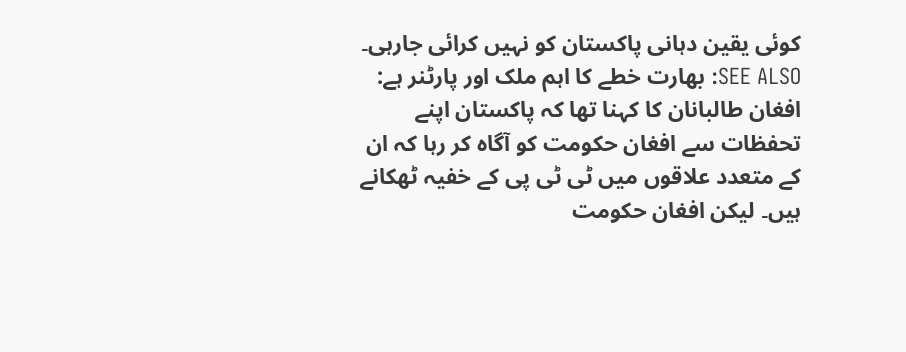کوئی یقین دہانی پاکستان کو نہیں کرائی جارہی۔
SEE ALSO: بھارت خطے کا اہم ملک اور پارٹنر ہے: افغان طالبانان کا کہنا تھا کہ پاکستان اپنے تحفظات سے افغان حکومت کو آگاہ کر رہا کہ ان کے متعدد علاقوں میں ٹی ٹی پی کے خفیہ ٹھکانے ہیں۔ لیکن افغان حکومت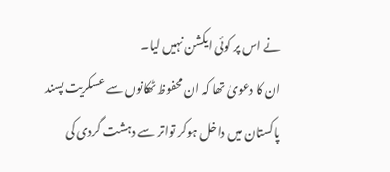نے اس پر کوئی ایکشن نہیں لیا۔
ان کا دعویٰ تھا کہ ان محفوظ ٹھکانوں سے عسکریت پسند پاکستان میں داخل ہوکر تواتر سے دہشت گردی کی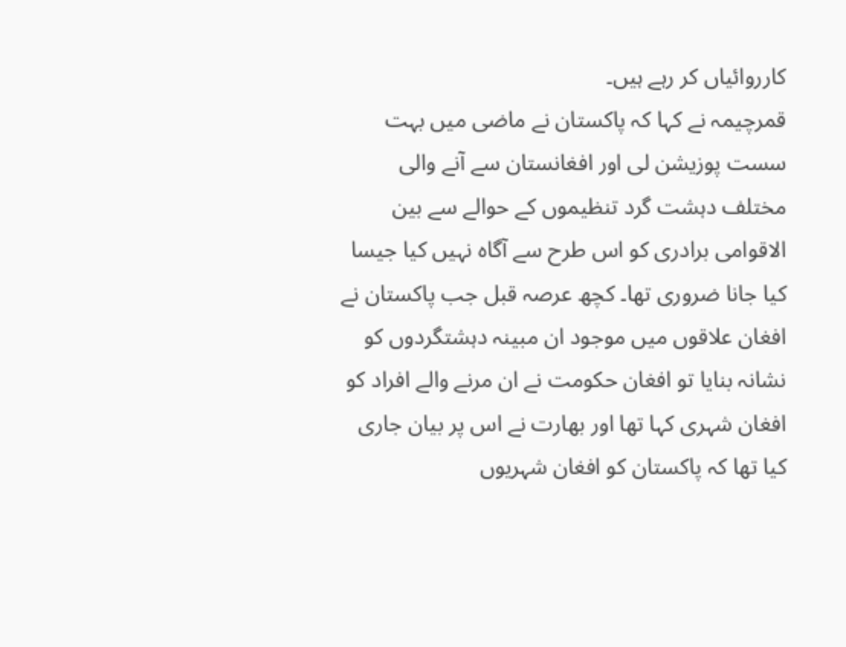کارروائیاں کر رہے ہیں۔
قمرچیمہ نے کہا کہ پاکستان نے ماضی میں بہت سست پوزیشن لی اور افغانستان سے آنے والی مختلف دہشت گرد تنظیموں کے حوالے سے بین الاقوامی برادری کو اس طرح سے آگاہ نہیں کیا جیسا کیا جانا ضروری تھا۔ کچھ عرصہ قبل جب پاکستان نے افغان علاقوں میں موجود ان مبینہ دہشتگردوں کو نشانہ بنایا تو افغان حکومت نے ان مرنے والے افراد کو افغان شہری کہا تھا اور بھارت نے اس پر بیان جاری کیا تھا کہ پاکستان کو افغان شہریوں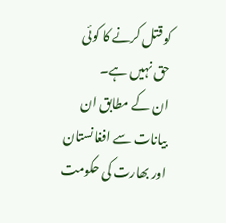کو قتل کرنے کا کوئی حق نہیں ہے۔
ان کے مطابق ان بیانات سے افغانستان اور بھارت کی حکومت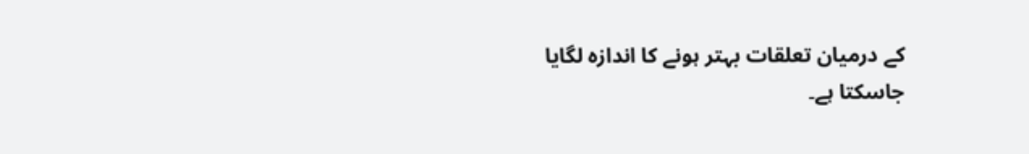کے درمیان تعلقات بہتر ہونے کا اندازہ لگایا جاسکتا ہے۔